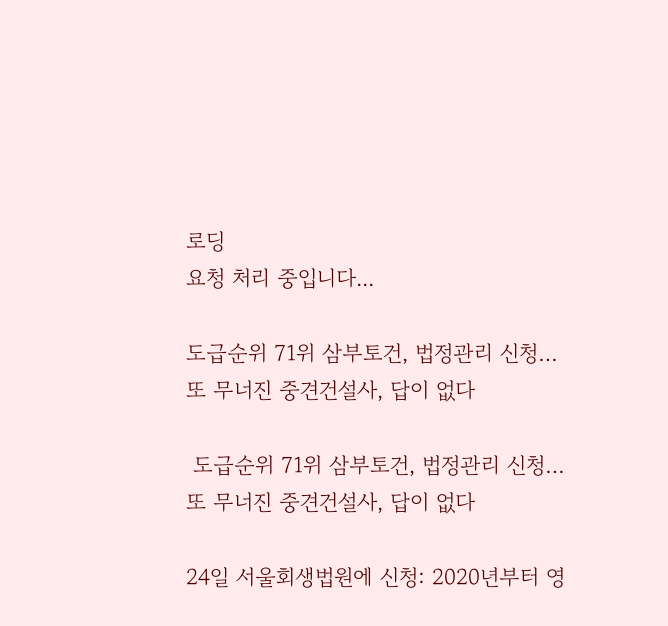로딩
요청 처리 중입니다...

도급순위 71위 삼부토건, 법정관리 신청…또 무너진 중견건설사, 답이 없다

 도급순위 71위 삼부토건, 법정관리 신청…또 무너진 중견건설사, 답이 없다

24일 서울회생법원에 신청: 2020년부터 영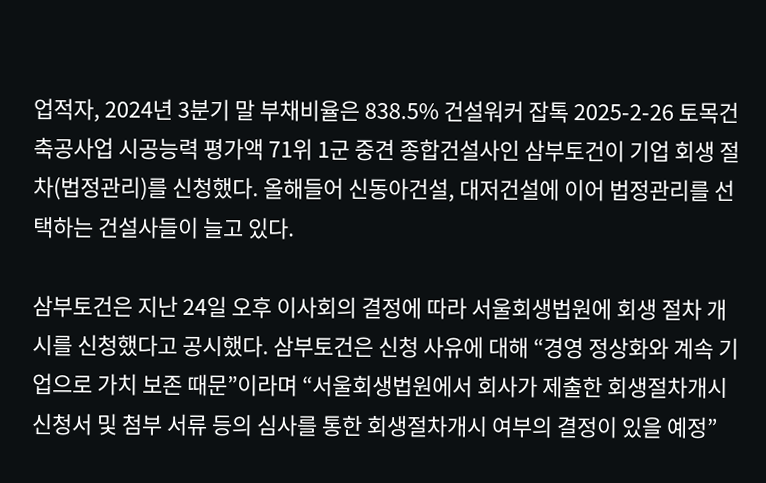업적자, 2024년 3분기 말 부채비율은 838.5% 건설워커 잡톡 2025-2-26 토목건축공사업 시공능력 평가액 71위 1군 중견 종합건설사인 삼부토건이 기업 회생 절차(법정관리)를 신청했다. 올해들어 신동아건설, 대저건설에 이어 법정관리를 선택하는 건설사들이 늘고 있다.

삼부토건은 지난 24일 오후 이사회의 결정에 따라 서울회생법원에 회생 절차 개시를 신청했다고 공시했다. 삼부토건은 신청 사유에 대해 “경영 정상화와 계속 기업으로 가치 보존 때문”이라며 “서울회생법원에서 회사가 제출한 회생절차개시 신청서 및 첨부 서류 등의 심사를 통한 회생절차개시 여부의 결정이 있을 예정”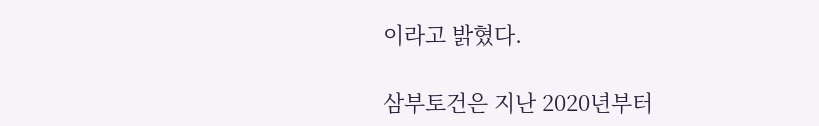이라고 밝혔다.

삼부토건은 지난 2020년부터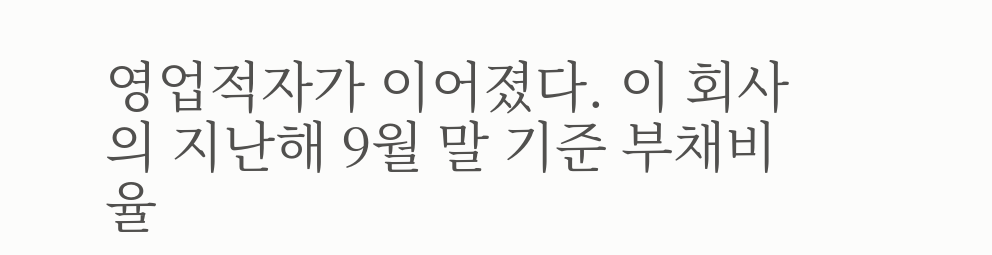영업적자가 이어졌다. 이 회사의 지난해 9월 말 기준 부채비율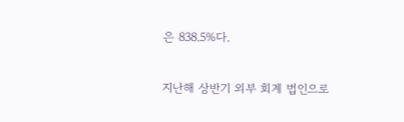은 838.5%다.

지난해 상반기 외부 회계 법인으로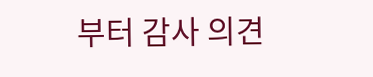부터 감사 의견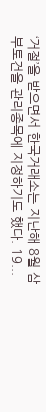‘거절’을 받으면서 한국거래소는 지난해 8월 삼부토건을 관리종목에 지정하기도 했다. 19...